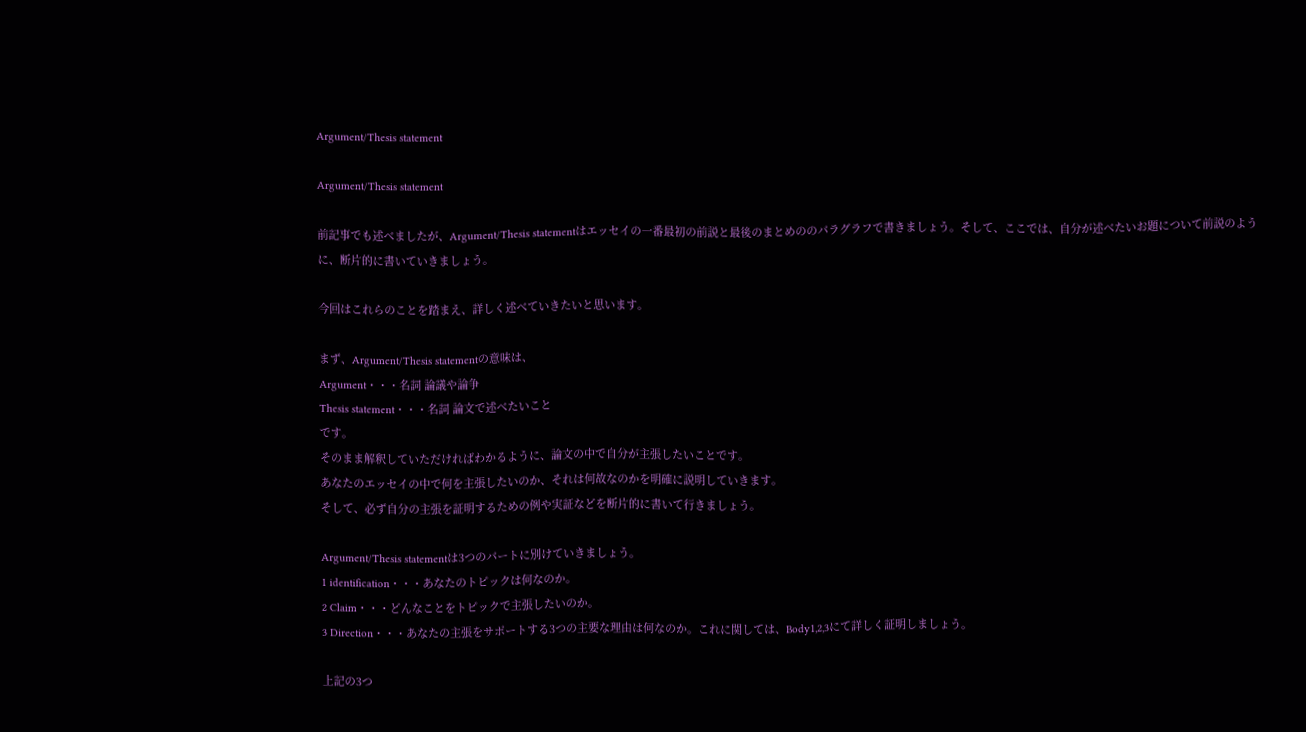Argument/Thesis statement

Argument/Thesis statement

前記事でも述べましたが、Argument/Thesis statementはエッセイの一番最初の前説と最後のまとめののパラグラフで書きましょう。そして、ここでは、自分が述べたいお題について前説のように、断片的に書いていきましょう。

今回はこれらのことを踏まえ、詳しく述べていきたいと思います。

まず、Argument/Thesis statementの意味は、
Argument・・・名詞 論議や論争
Thesis statement・・・名詞 論文で述べたいこと
です。
そのまま解釈していただければわかるように、論文の中で自分が主張したいことです。
あなたのエッセイの中で何を主張したいのか、それは何故なのかを明確に説明していきます。
そして、必ず自分の主張を証明するための例や実証などを断片的に書いて行きましょう。

Argument/Thesis statementは3つのパートに別けていきましょう。
1 identification・・・あなたのトピックは何なのか。
2 Claim・・・どんなことをトピックで主張したいのか。
3 Direction・・・あなたの主張をサポートする3つの主要な理由は何なのか。これに関しては、Body1,2,3にて詳しく証明しましょう。

上記の3つ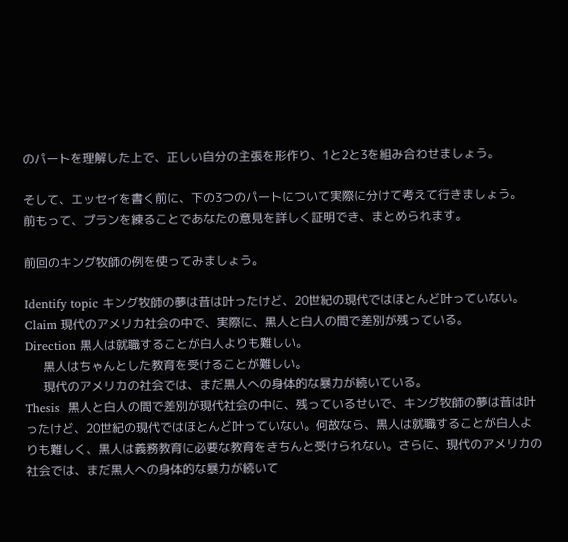のパートを理解した上で、正しい自分の主張を形作り、1と2と3を組み合わせましょう。

そして、エッセイを書く前に、下の3つのパートについて実際に分けて考えて行きましょう。
前もって、プランを練ることであなたの意見を詳しく証明でき、まとめられます。

前回のキング牧師の例を使ってみましょう。

Identify topic キング牧師の夢は昔は叶ったけど、20世紀の現代ではほとんど叶っていない。
Claim 現代のアメリカ社会の中で、実際に、黒人と白人の間で差別が残っている。
Direction 黒人は就職することが白人よりも難しい。
      黒人はちゃんとした教育を受けることが難しい。
      現代のアメリカの社会では、まだ黒人への身体的な暴力が続いている。
Thesis  黒人と白人の間で差別が現代社会の中に、残っているせいで、キング牧師の夢は昔は叶ったけど、20世紀の現代ではほとんど叶っていない。何故なら、黒人は就職することが白人よりも難しく、黒人は義務教育に必要な教育をきちんと受けられない。さらに、現代のアメリカの社会では、まだ黒人への身体的な暴力が続いて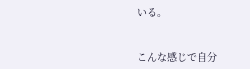いる。


こんな感じで自分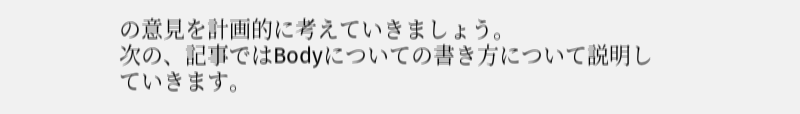の意見を計画的に考えていきましょう。
次の、記事ではBodyについての書き方について説明していきます。